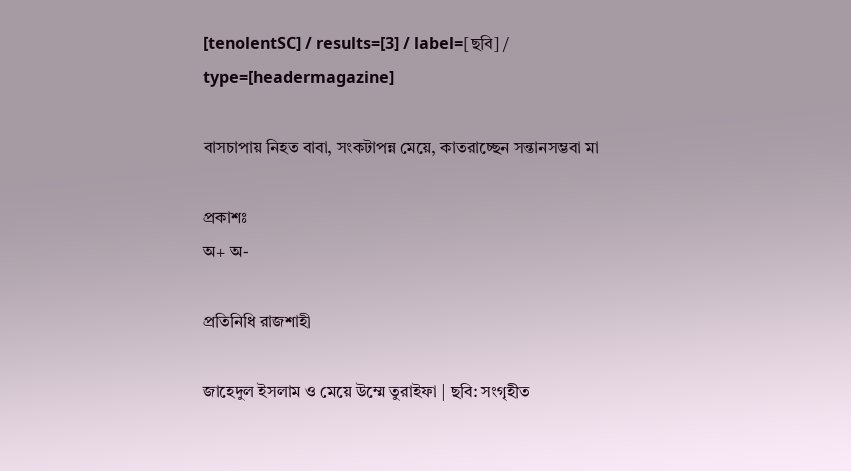[tenolentSC] / results=[3] / label=[ছবি] / type=[headermagazine]

বাসচাপায় নিহত বাবা, সংকটাপন্ন মেয়ে, কাতরাচ্ছেন সন্তানসম্ভবা মা

প্রকাশঃ
অ+ অ-

প্রতিনিধি রাজশাহী

জাহেদুল ইসলাম ও মেয়ে উম্মে তুরাইফা | ছবি: সংগৃহীত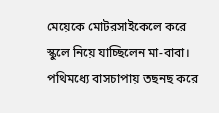মেয়েকে মোটরসাইকেলে করে স্কুলে নিয়ে যাচ্ছিলেন মা-বাবা। পথিমধ্যে বাসচাপায় তছনছ করে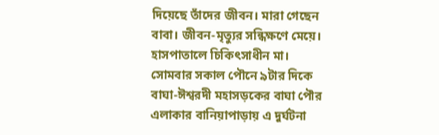দিয়েছে তাঁদের জীবন। মারা গেছেন বাবা। জীবন-মৃত্যুর সন্ধিক্ষণে মেয়ে। হাসপাতালে চিকিৎসাধীন মা। সোমবার সকাল পৌনে ৯টার দিকে বাঘা-ঈশ্বরদী মহাসড়কের বাঘা পৌর এলাকার বানিয়াপাড়ায় এ দুর্ঘটনা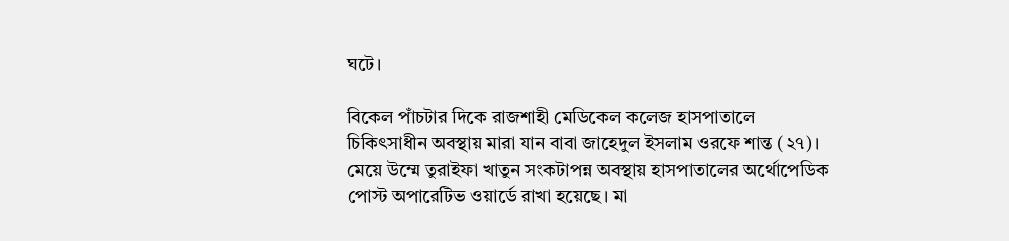ঘটে।

বিকেল পাঁচটার দিকে রাজশাহী মেডিকেল কলেজ হাসপাতালে চিকিৎসাধীন অবস্থায় মারা যান বাবা জাহেদুল ইসলাম ওরফে শান্ত (২৭)। মেয়ে উম্মে তুরাইফা খাতুন সংকটাপন্ন অবস্থায় হাসপাতালের অর্থোপেডিক পোস্ট অপারেটিভ ওয়ার্ডে রাখা হয়েছে। মা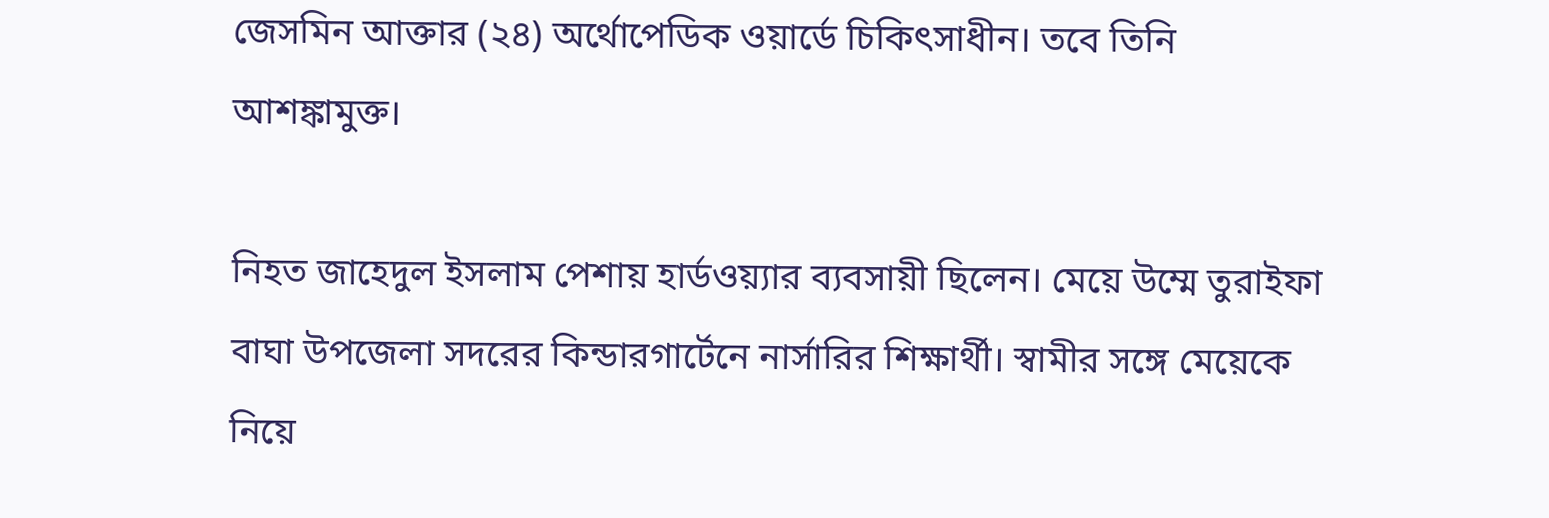জেসমিন আক্তার (২৪) অর্থোপেডিক ওয়ার্ডে চিকিৎসাধীন। তবে তিনি আশঙ্কামুক্ত।

নিহত জাহেদুল ইসলাম পেশায় হার্ডওয়্যার ব্যবসায়ী ছিলেন। মেয়ে উম্মে তুরাইফা বাঘা উপজেলা সদরের কিন্ডারগার্টেনে নার্সারির শিক্ষার্থী। স্বামীর সঙ্গে মেয়েকে নিয়ে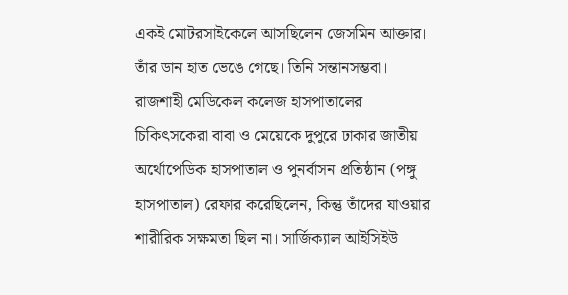একই মোটরসাইকেলে আসছিলেন জেসমিন আক্তার। তাঁর ডান হাত ভেঙে গেছে। তিনি সন্তানসম্ভবা। রাজশাহী মেডিকেল কলেজ হাসপাতালের চিকিৎসকেরা বাবা ও মেয়েকে দুপুরে ঢাকার জাতীয় অর্থোপেডিক হাসপাতাল ও পুনর্বাসন প্রতিষ্ঠান (পঙ্গু হাসপাতাল) রেফার করেছিলেন, কিন্তু তাঁদের যাওয়ার শারীরিক সক্ষমতা ছিল না। সার্জিক্যাল আইসিইউ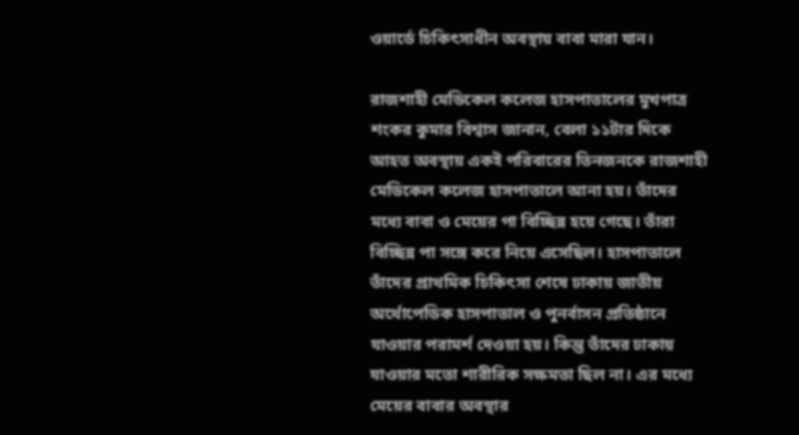ওয়ার্ডে চিকিৎসাধীন অবস্থায় বাবা মারা যান।

রাজশাহী মেডিকেল কলেজ হাসপাতালের মুখপাত্র শংকর কুমার বিশ্বাস জানান, বেলা ১১টার দিকে আহত অবস্থায় একই পরিবারের তিনজনকে রাজশাহী মেডিকেল কলেজ হাসপাতালে আনা হয়। তাঁদের মধ্যে বাবা ও মেয়ের পা বিচ্ছিন্ন হয়ে গেছে। তাঁরা বিচ্ছিন্ন পা সঙ্গে করে নিয়ে এসেছিল। হাসপাতালে তাঁদের প্রাথমিক চিকিৎসা শেষে ঢাকায় জাতীয় অর্থোপেডিক হাসপাতাল ও পুনর্বাসন প্রতিষ্ঠানে যাওয়ার পরামর্শ দেওয়া হয়। কিন্তু তাঁদের ঢাকায় যাওয়ার মতো শারীরিক সক্ষমতা ছিল না। এর মধ্যে মেয়ের বাবার অবস্থার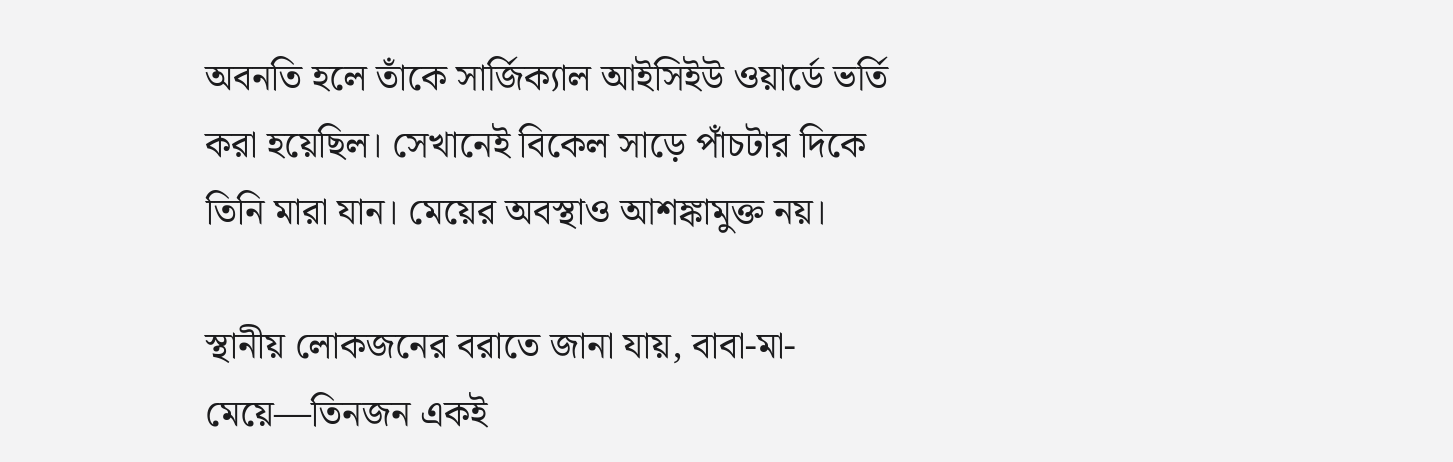অবনতি হলে তাঁকে সার্জিক্যাল আইসিইউ ওয়ার্ডে ভর্তি করা হয়েছিল। সেখানেই বিকেল সাড়ে পাঁচটার দিকে তিনি মারা যান। মেয়ের অবস্থাও আশঙ্কামুক্ত নয়।

স্থানীয় লোকজনের বরাতে জানা যায়, বাবা-মা-মেয়ে—তিনজন একই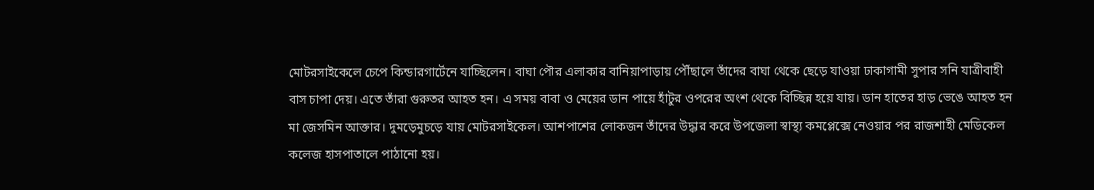মোটরসাইকেলে চেপে কিন্ডারগার্টেনে যাচ্ছিলেন। বাঘা পৌর এলাকার বানিয়াপাড়ায় পৌঁছালে তাঁদের বাঘা থেকে ছেড়ে যাওয়া ঢাকাগামী সুপার সনি যাত্রীবাহী বাস চাপা দেয়। এতে তাঁরা গুরুতর আহত হন। এ সময় বাবা ও মেয়ের ডান পায়ে হাঁটুর ওপরের অংশ থেকে বিচ্ছিন্ন হয়ে যায়। ডান হাতের হাড় ভেঙে আহত হন মা জেসমিন আক্তার। দুমড়েমুচড়ে যায় মোটরসাইকেল। আশপাশের লোকজন তাঁদের উদ্ধার করে উপজেলা স্বাস্থ্য কমপ্লেক্সে নেওয়ার পর রাজশাহী মেডিকেল কলেজ হাসপাতালে পাঠানো হয়।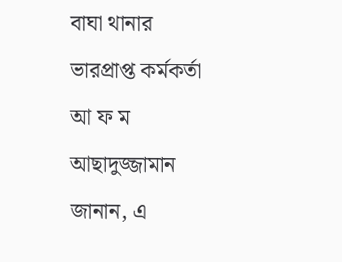বাঘা থানার ভারপ্রাপ্ত কর্মকর্তা আ ফ ম আছাদুজ্জামান জানান, এ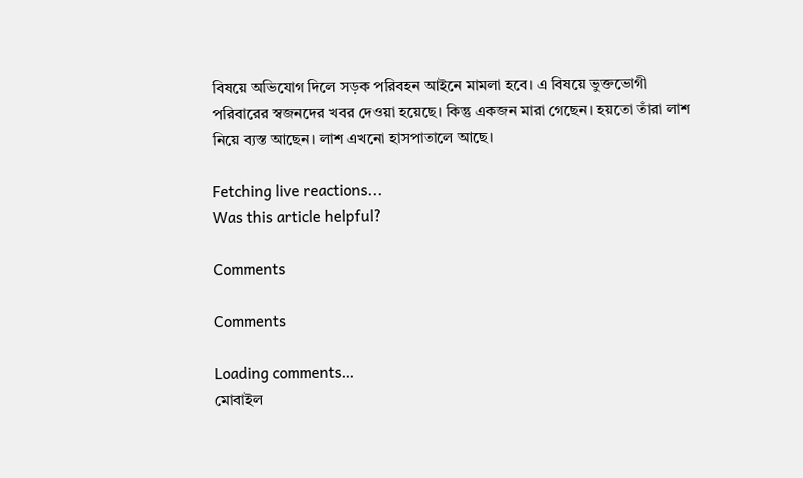বিষয়ে অভিযোগ দিলে সড়ক পরিবহন আইনে মামলা হবে। এ বিষয়ে ভুক্তভোগী পরিবারের স্বজনদের খবর দেওয়া হয়েছে। কিন্তু একজন মারা গেছেন। হয়তো তাঁরা লাশ নিয়ে ব্যস্ত আছেন। লাশ এখনো হাসপাতালে আছে।

Fetching live reactions...
Was this article helpful?

Comments

Comments

Loading comments…
মোবাইল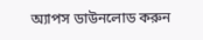অ্যাপস ডাউনলোড করুন